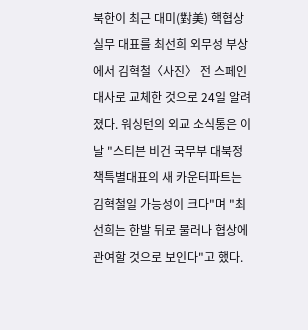북한이 최근 대미(對美) 핵협상 실무 대표를 최선희 외무성 부상에서 김혁철〈사진〉 전 스페인 대사로 교체한 것으로 24일 알려졌다. 워싱턴의 외교 소식통은 이날 "스티븐 비건 국무부 대북정책특별대표의 새 카운터파트는 김혁철일 가능성이 크다"며 "최선희는 한발 뒤로 물러나 협상에 관여할 것으로 보인다"고 했다.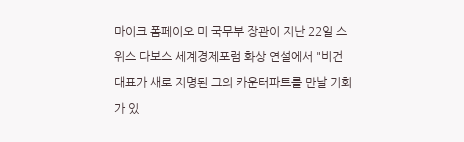마이크 폼페이오 미 국무부 장관이 지난 22일 스위스 다보스 세계경제포럼 화상 연설에서 "비건 대표가 새로 지명된 그의 카운터파트를 만날 기회가 있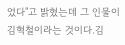었다"고 밝혔는데 그 인물이 김혁철이라는 것이다.김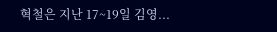혁철은 지난 17~19일 김영...